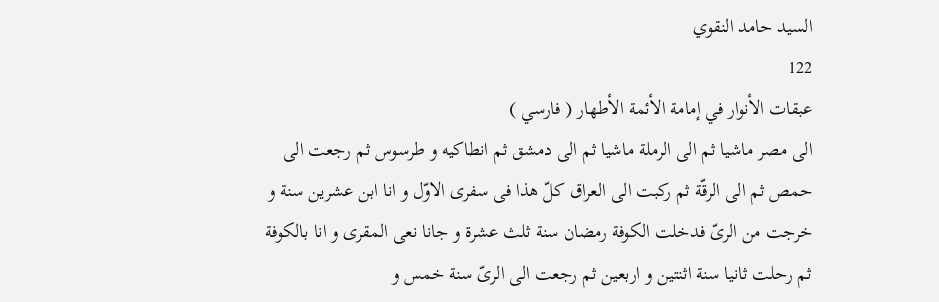السيد حامد النقوي
122
عبقات الأنوار في إمامة الأئمة الأطهار ( فارسي )
الى مصر ماشيا ثم الى الرملة ماشيا ثم الى دمشق ثم انطاكيه و طرسوس ثم رجعت الى حمص ثم الى الرقّة ثم ركبت الى العراق كلّ هذا فى سفرى الاوّل و انا ابن عشرين سنة و خرجت من الرىّ فدخلت الكوفة رمضان سنة ثلث عشرة و جانا نعى المقرى و انا بالكوفة ثم رحلت ثانيا سنة اثنتين و اربعين ثم رجعت الى الرىّ سنة خمس و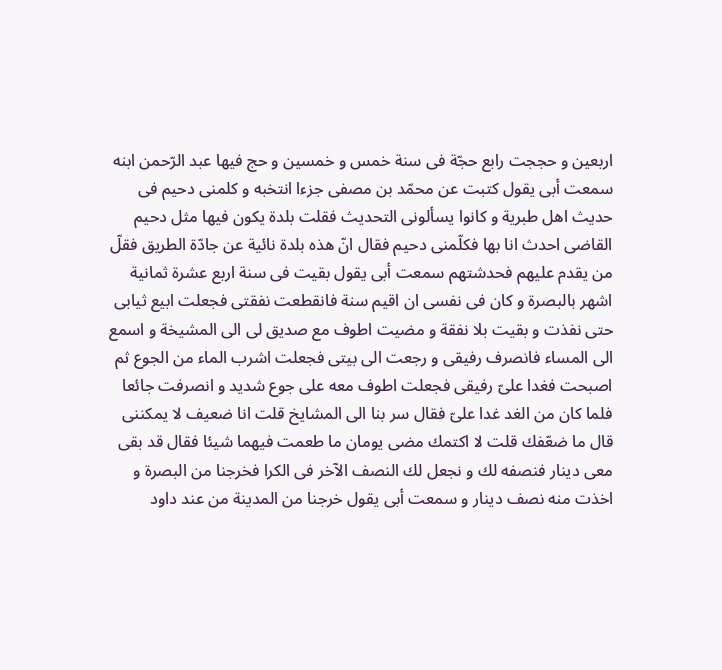اربعين و حججت رابع حجّة فى سنة خمس و خمسين و حج فيها عبد الرّحمن ابنه سمعت أبى يقول كتبت عن محمّد بن مصفى جزءا انتخبه و كلمنى دحيم فى حديث اهل طبرية و كانوا يسألونى التحديث فقلت بلدة يكون فيها مثل دحيم القاضى احدث انا بها فكلّمنى دحيم فقال انّ هذه بلدة نائية عن جادّة الطريق فقلّ من يقدم عليهم فحدشتهم سمعت أبى يقول بقيت فى سنة اربع عشرة ثمانية اشهر بالبصرة و كان فى نفسى ان اقيم سنة فانقطعت نفقتى فجعلت ابيع ثيابى حتى نفذت و بقيت بلا نفقة و مضيت اطوف مع صديق لى الى المشيخة و اسمع الى المساء فانصرف رفيقى و رجعت الى بيتى فجعلت اشرب الماء من الجوع ثم اصبحت فغدا علىّ رفيقى فجعلت اطوف معه على جوع شديد و انصرفت جائعا فلما كان من الغد غدا علىّ فقال سر بنا الى المشايخ قلت انا ضعيف لا يمكننى قال ما ضعّفك قلت لا اكتمك مضى يومان ما طعمت فيهما شيئا فقال قد بقى معى دينار فنصفه لك و نجعل لك النصف الآخر فى الكرا فخرجنا من البصرة و اخذت منه نصف دينار و سمعت أبى يقول خرجنا من المدينة من عند داود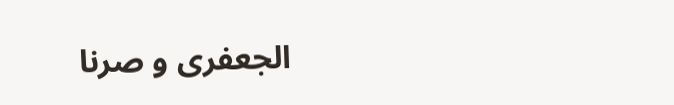الجعفرى و صرنا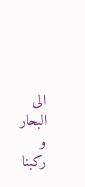الى البحار و ركبنا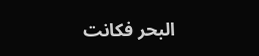البحر فكانت